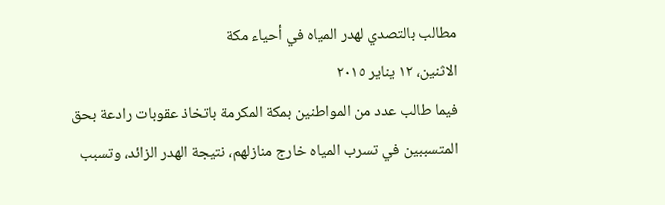مطالب بالتصدي لهدر المياه في أحياء مكة
الاثنين، ١٢ يناير ٢٠١٥
فيما طالب عدد من المواطنين بمكة المكرمة باتخاذ عقوبات رادعة بحق المتسببين في تسرب المياه خارج منازلهم، نتيجة الهدر الزائد، وتسبب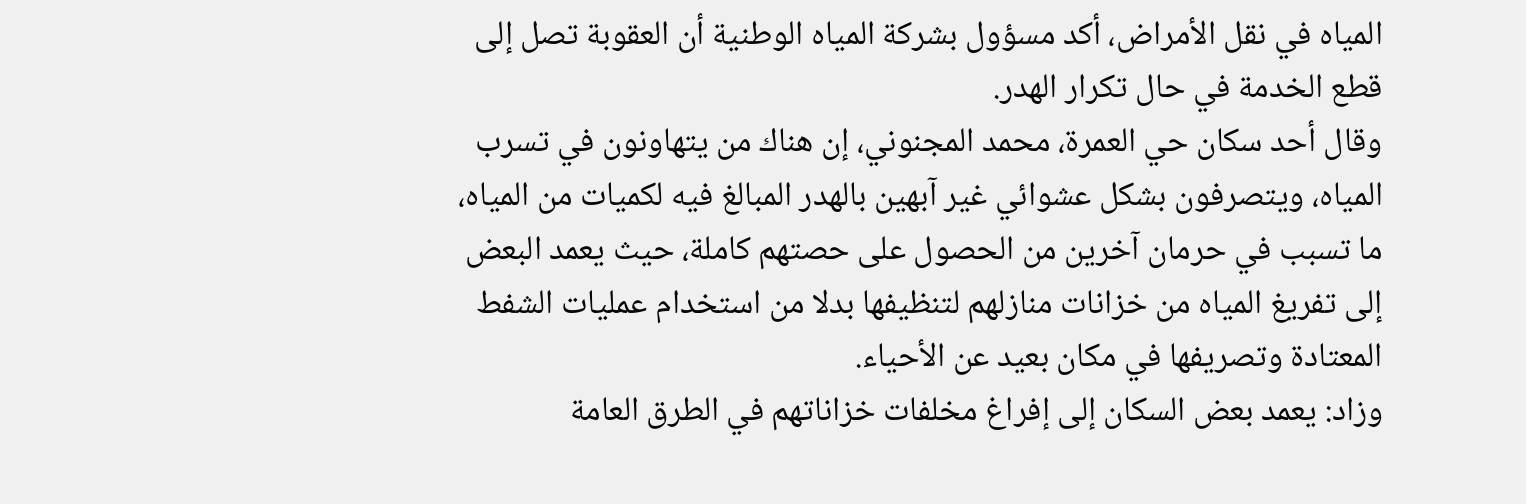المياه في نقل الأمراض، أكد مسؤول بشركة المياه الوطنية أن العقوبة تصل إلى قطع الخدمة في حال تكرار الهدر.
وقال أحد سكان حي العمرة، محمد المجنوني، إن هناك من يتهاونون في تسرب المياه، ويتصرفون بشكل عشوائي غير آبهين بالهدر المبالغ فيه لكميات من المياه، ما تسبب في حرمان آخرين من الحصول على حصتهم كاملة، حيث يعمد البعض إلى تفريغ المياه من خزانات منازلهم لتنظيفها بدلا من استخدام عمليات الشفط المعتادة وتصريفها في مكان بعيد عن الأحياء.
وزاد: يعمد بعض السكان إلى إفراغ مخلفات خزاناتهم في الطرق العامة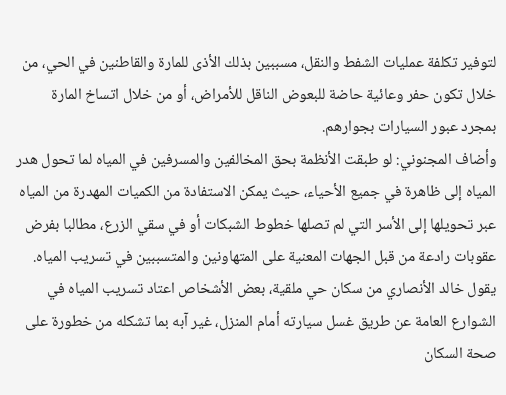لتوفير تكلفة عمليات الشفط والنقل، مسببين بذلك الأذى للمارة والقاطنين في الحي، من خلال تكون حفر وعائية حاضة للبعوض الناقل للأمراض، أو من خلال اتساخ المارة بمجرد عبور السيارات بجوارهم.
وأضاف المجنوني: لو طبقت الأنظمة بحق المخالفين والمسرفين في المياه لما تحول هدر المياه إلى ظاهرة في جميع الأحياء، حيث يمكن الاستفادة من الكميات المهدرة من المياه عبر تحويلها إلى الأسر التي لم تصلها خطوط الشبكات أو في سقي الزرع، مطالبا بفرض عقوبات رادعة من قبل الجهات المعنية على المتهاونين والمتسببين في تسريب المياه.
يقول خالد الأنصاري من سكان حي ملقية، بعض الأشخاص اعتاد تسريب المياه في الشوارع العامة عن طريق غسل سيارته أمام المنزل، غير آبه بما تشكله من خطورة على صحة السكان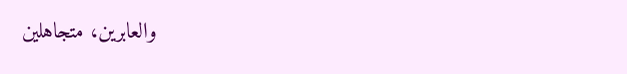والعابرين، متجاهلين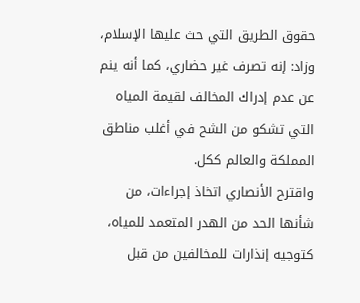حقوق الطريق التي حث عليها الإسلام، وزاد: إنه تصرف غير حضاري، كما أنه ينم عن عدم إدراك المخالف لقيمة المياه التي تشكو من الشح في أغلب مناطق المملكة والعالم ككل.
واقترح الأنصاري اتخاذ إجراءات، من شأنها الحد من الهدر المتعمد للمياه، كتوجيه إنذارات للمخالفين من قبل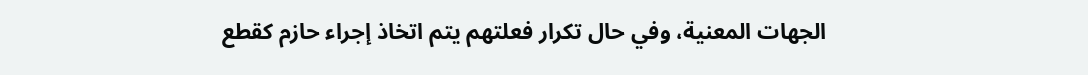الجهات المعنية، وفي حال تكرار فعلتهم يتم اتخاذ إجراء حازم كقطع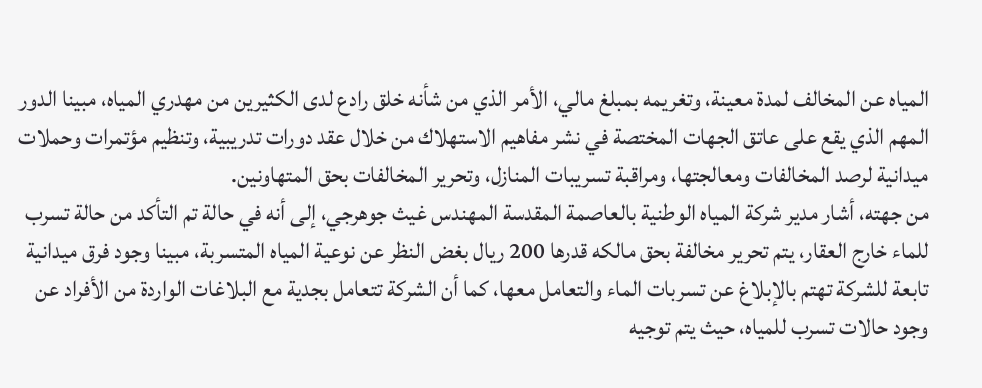المياه عن المخالف لمدة معينة، وتغريمه بمبلغ مالي، الأمر الذي من شأنه خلق رادع لدى الكثيرين من مهدري المياه، مبينا الدور المهم الذي يقع على عاتق الجهات المختصة في نشر مفاهيم الاستهلاك من خلال عقد دورات تدريبية، وتنظيم مؤتمرات وحملات ميدانية لرصد المخالفات ومعالجتها، ومراقبة تسريبات المنازل، وتحرير المخالفات بحق المتهاونين.
من جهته، أشار مدير شركة المياه الوطنية بالعاصمة المقدسة المهندس غيث جوهرجي، إلى أنه في حالة تم التأكد من حالة تسرب للماء خارج العقار، يتم تحرير مخالفة بحق مالكه قدرها 200 ريال بغض النظر عن نوعية المياه المتسربة، مبينا وجود فرق ميدانية تابعة للشركة تهتم بالإبلاغ عن تسربات الماء والتعامل معها، كما أن الشركة تتعامل بجدية مع البلاغات الواردة من الأفراد عن وجود حالات تسرب للمياه، حيث يتم توجيه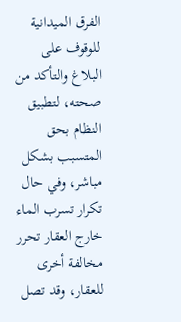الفرق الميدانية للوقوف على البلاغ والتأكد من صحته، لتطبيق النظام بحق المتسبب بشكل مباشر، وفي حال تكرار تسرب الماء خارج العقار تحرر مخالفة أخرى للعقار، وقد تصل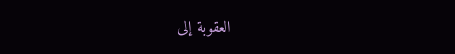العقوبة إلى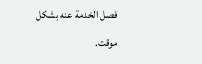فصل الخدمة عنه بشكل موقت.